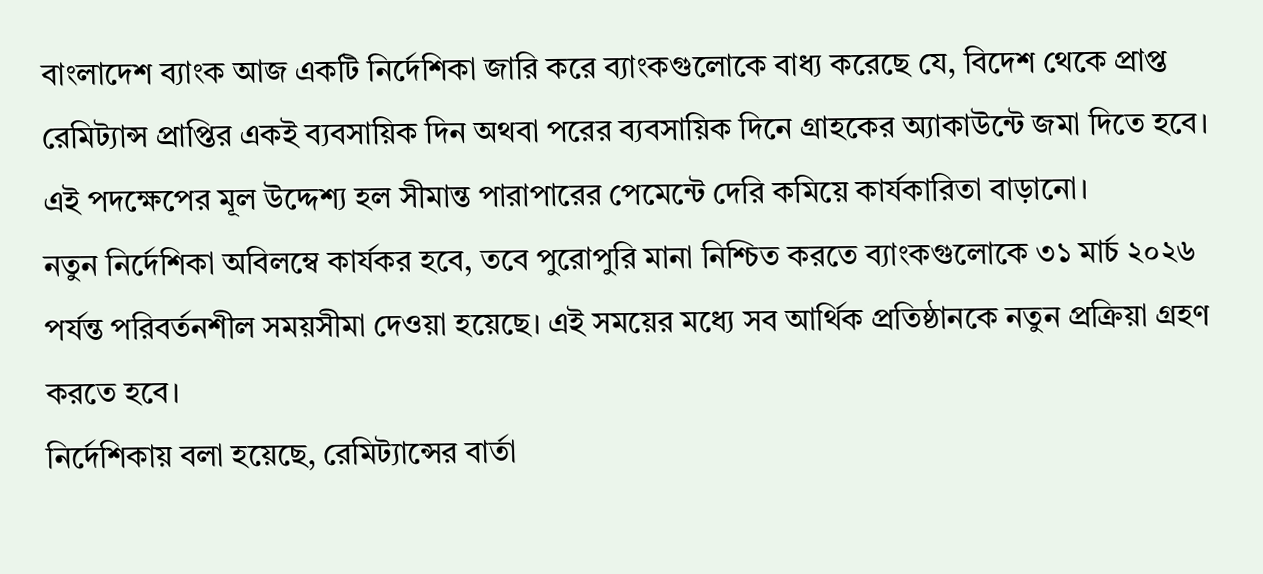বাংলাদেশ ব্যাংক আজ একটি নির্দেশিকা জারি করে ব্যাংকগুলোকে বাধ্য করেছে যে, বিদেশ থেকে প্রাপ্ত রেমিট্যান্স প্রাপ্তির একই ব্যবসায়িক দিন অথবা পরের ব্যবসায়িক দিনে গ্রাহকের অ্যাকাউন্টে জমা দিতে হবে। এই পদক্ষেপের মূল উদ্দেশ্য হল সীমান্ত পারাপারের পেমেন্টে দেরি কমিয়ে কার্যকারিতা বাড়ানো।
নতুন নির্দেশিকা অবিলম্বে কার্যকর হবে, তবে পুরোপুরি মানা নিশ্চিত করতে ব্যাংকগুলোকে ৩১ মার্চ ২০২৬ পর্যন্ত পরিবর্তনশীল সময়সীমা দেওয়া হয়েছে। এই সময়ের মধ্যে সব আর্থিক প্রতিষ্ঠানকে নতুন প্রক্রিয়া গ্রহণ করতে হবে।
নির্দেশিকায় বলা হয়েছে, রেমিট্যান্সের বার্তা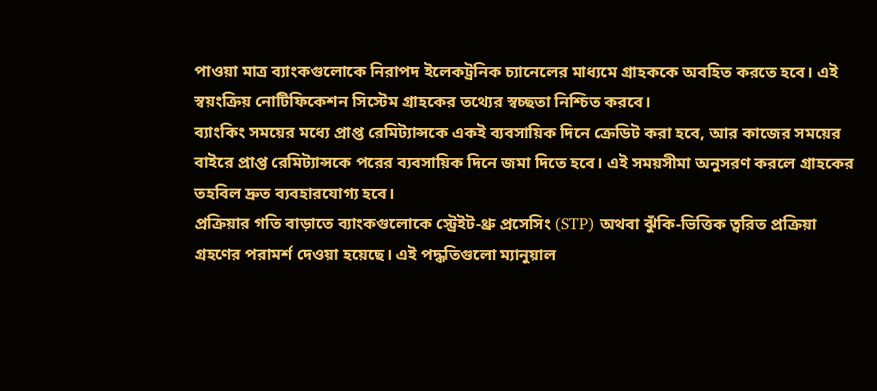পাওয়া মাত্র ব্যাংকগুলোকে নিরাপদ ইলেকট্রনিক চ্যানেলের মাধ্যমে গ্রাহককে অবহিত করতে হবে। এই স্বয়ংক্রিয় নোটিফিকেশন সিস্টেম গ্রাহকের তথ্যের স্বচ্ছতা নিশ্চিত করবে।
ব্যাংকিং সময়ের মধ্যে প্রাপ্ত রেমিট্যান্সকে একই ব্যবসায়িক দিনে ক্রেডিট করা হবে, আর কাজের সময়ের বাইরে প্রাপ্ত রেমিট্যান্সকে পরের ব্যবসায়িক দিনে জমা দিতে হবে। এই সময়সীমা অনুসরণ করলে গ্রাহকের তহবিল দ্রুত ব্যবহারযোগ্য হবে।
প্রক্রিয়ার গতি বাড়াতে ব্যাংকগুলোকে স্ট্রেইট-থ্রু প্রসেসিং (STP) অথবা ঝুঁকি-ভিত্তিক ত্বরিত প্রক্রিয়া গ্রহণের পরামর্শ দেওয়া হয়েছে। এই পদ্ধতিগুলো ম্যানুয়াল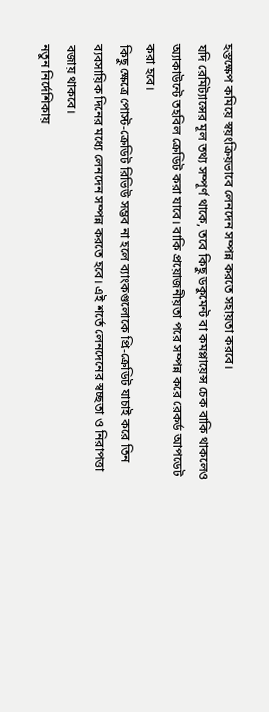হস্তক্ষেপ কমিয়ে স্বয়ংক্রিয়ভাবে লেনদেন সম্পন্ন করতে সহায়তা করবে।
যদি রেমিট্যান্সের মূল তথ্য সম্পূর্ণ থাকে, তবে কিছু ডকুমেন্ট বা কমপ্লায়েন্স চেক বাকি থাকলেও অ্যাকাউন্টে তহবিল ক্রেডিট করা যাবে। বাকি প্রয়োজনীয়তা পরে সম্পন্ন করে রেকর্ড আপডেট করা হবে।
কিছু ক্ষেত্রে পোস্ট-ক্রেডিট রিভিউ সম্ভব না হলে ব্যাংকগুলোকে প্রি-ক্রেডিট যাচাই করে তিন ব্যবসায়িক দিনের মধ্যে লেনদেন সম্পন্ন করতে হবে। এই শর্তে লেনদেনের স্বচ্ছতা ও নিরাপত্তা বজায় থাকবে।
নতুন নির্দেশিকায়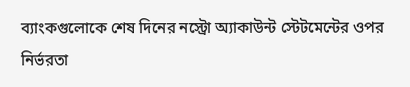ব্যাংকগুলোকে শেষ দিনের নস্ট্রো অ্যাকাউন্ট স্টেটমেন্টের ওপর নির্ভরতা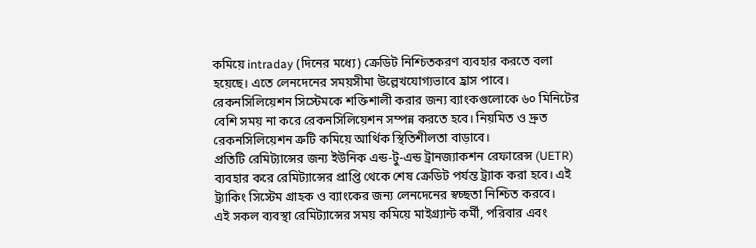কমিয়ে intraday (দিনের মধ্যে) ক্রেডিট নিশ্চিতকরণ ব্যবহার করতে বলা হয়েছে। এতে লেনদেনের সময়সীমা উল্লেখযোগ্যভাবে হ্রাস পাবে।
রেকনসিলিয়েশন সিস্টেমকে শক্তিশালী করার জন্য ব্যাংকগুলোকে ৬০ মিনিটের বেশি সময় না করে রেকনসিলিয়েশন সম্পন্ন করতে হবে। নিয়মিত ও দ্রুত রেকনসিলিয়েশন ত্রুটি কমিয়ে আর্থিক স্থিতিশীলতা বাড়াবে।
প্রতিটি রেমিট্যান্সের জন্য ইউনিক এন্ড-টু-এন্ড ট্রানজ্যাকশন রেফারেন্স (UETR) ব্যবহার করে রেমিট্যান্সের প্রাপ্তি থেকে শেষ ক্রেডিট পর্যন্ত ট্র্যাক করা হবে। এই ট্র্যাকিং সিস্টেম গ্রাহক ও ব্যাংকের জন্য লেনদেনের স্বচ্ছতা নিশ্চিত করবে।
এই সকল ব্যবস্থা রেমিট্যান্সের সময় কমিয়ে মাইগ্র্যান্ট কর্মী, পরিবার এবং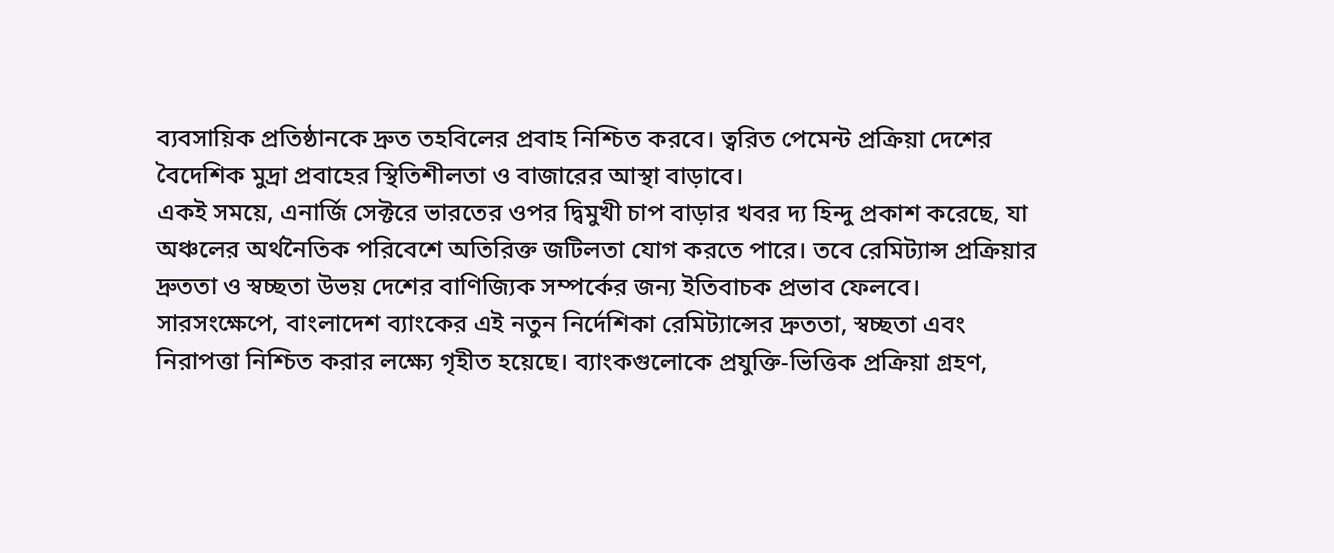ব্যবসায়িক প্রতিষ্ঠানকে দ্রুত তহবিলের প্রবাহ নিশ্চিত করবে। ত্বরিত পেমেন্ট প্রক্রিয়া দেশের বৈদেশিক মুদ্রা প্রবাহের স্থিতিশীলতা ও বাজারের আস্থা বাড়াবে।
একই সময়ে, এনার্জি সেক্টরে ভারতের ওপর দ্বিমুখী চাপ বাড়ার খবর দ্য হিন্দু প্রকাশ করেছে, যা অঞ্চলের অর্থনৈতিক পরিবেশে অতিরিক্ত জটিলতা যোগ করতে পারে। তবে রেমিট্যান্স প্রক্রিয়ার দ্রুততা ও স্বচ্ছতা উভয় দেশের বাণিজ্যিক সম্পর্কের জন্য ইতিবাচক প্রভাব ফেলবে।
সারসংক্ষেপে, বাংলাদেশ ব্যাংকের এই নতুন নির্দেশিকা রেমিট্যান্সের দ্রুততা, স্বচ্ছতা এবং নিরাপত্তা নিশ্চিত করার লক্ষ্যে গৃহীত হয়েছে। ব্যাংকগুলোকে প্রযুক্তি-ভিত্তিক প্রক্রিয়া গ্রহণ,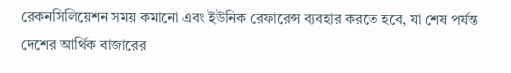রেকনসিলিয়েশন সময় কমানো এবং ইউনিক রেফারেন্স ব্যবহার করতে হবে, যা শেষ পর্যন্ত দেশের আর্থিক বাজারের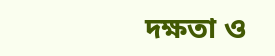দক্ষতা ও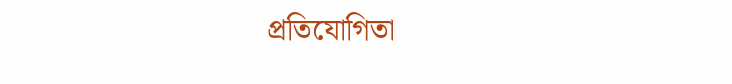প্রতিযোগিতা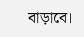বাড়াবে।